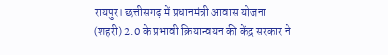रायपुर। छत्तीसगढ़ में प्रधानमंत्री आवास योजना (शहरी) 2.0 के प्रभावी क्रियान्वयन की केंद्र सरकार ने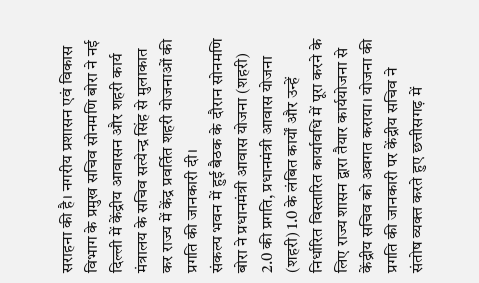सराहना की है। नगरीय प्रशासन एवं विकास विभाग के प्रमुख सचिव सोनमणि बोरा ने नई दिल्ली में केंद्रीय आवासन और शहरी कार्य मंत्रालय के सचिव सत्येन्द्र सिंह से मुलाकात कर राज्य में केंद्र प्रवर्तित शहरी योजनाओं की प्रगति की जानकारी दी।
संकल्प भवन में हुई बैठक के दौरान सोनमणि बोरा ने प्रधानमंत्री आवास योजना (शहरी) 2.0 की प्रगति, प्रधानमंत्री आवास योजना (शहरी) 1.0 के लंबित कार्यों और उन्हें निर्धारित विस्तारित कार्यावधि में पूरा करने के लिए राज्य शासन द्वारा तैयार कार्ययोजना से केंद्रीय सचिव को अवगत कराया। योजना की प्रगति की जानकारी पर केंद्रीय सचिव ने संतोष व्यक्त करते हुए छत्तीसगढ़ में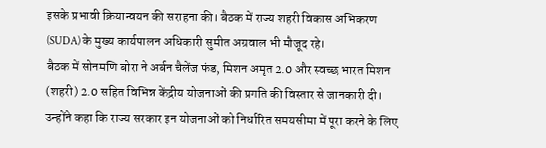इसके प्रभावी क्रियान्वयन की सराहना की। बैठक में राज्य शहरी विकास अभिकरण (SUDA) के मुख्य कार्यपालन अधिकारी सुमीत अग्रवाल भी मौजूद रहे।
बैठक में सोनमणि बोरा ने अर्बन चैलेंज फंड, मिशन अमृत 2.0 और स्वच्छ भारत मिशन (शहरी) 2.0 सहित विभिन्न केंद्रीय योजनाओं की प्रगति की विस्तार से जानकारी दी। उन्होंने कहा कि राज्य सरकार इन योजनाओं को निर्धारित समयसीमा में पूरा करने के लिए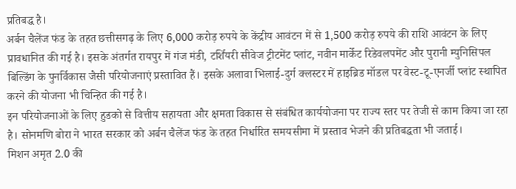प्रतिबद्ध है।
अर्बन चैलेंज फंड के तहत छत्तीसगढ़ के लिए 6,000 करोड़ रुपये के केंद्रीय आवंटन में से 1,500 करोड़ रुपये की राशि आवंटन के लिए प्रावधानित की गई है। इसके अंतर्गत रायपुर में गंज मंडी, टर्शियरी सीवेज ट्रीटमेंट प्लांट, नवीन मार्केट रिडेवलपमेंट और पुरानी म्युनिसिपल बिल्डिंग के पुनर्विकास जैसी परियोजनाएं प्रस्तावित हैं। इसके अलावा भिलाई-दुर्ग क्लस्टर में हाइब्रिड मॉडल पर वेस्ट-टू-एनर्जी प्लांट स्थापित करने की योजना भी चिन्हित की गई है।
इन परियोजनाओं के लिए हुडको से वित्तीय सहायता और क्षमता विकास से संबंधित कार्ययोजना पर राज्य स्तर पर तेजी से काम किया जा रहा है। सोनमणि बोरा ने भारत सरकार को अर्बन चैलेंज फंड के तहत निर्धारित समयसीमा में प्रस्ताव भेजने की प्रतिबद्धता भी जताई।
मिशन अमृत 2.0 की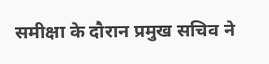समीक्षा के दौरान प्रमुख सचिव ने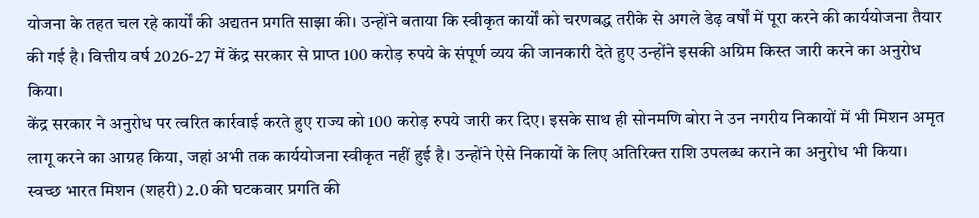योजना के तहत चल रहे कार्यों की अद्यतन प्रगति साझा की। उन्होंने बताया कि स्वीकृत कार्यों को चरणबद्ध तरीके से अगले डेढ़ वर्षों में पूरा करने की कार्ययोजना तैयार की गई है। वित्तीय वर्ष 2026-27 में केंद्र सरकार से प्राप्त 100 करोड़ रुपये के संपूर्ण व्यय की जानकारी देते हुए उन्होंने इसकी अग्रिम किस्त जारी करने का अनुरोध किया।
केंद्र सरकार ने अनुरोध पर त्वरित कार्रवाई करते हुए राज्य को 100 करोड़ रुपये जारी कर दिए। इसके साथ ही सोनमणि बोरा ने उन नगरीय निकायों में भी मिशन अमृत लागू करने का आग्रह किया, जहां अभी तक कार्ययोजना स्वीकृत नहीं हुई है। उन्होंने ऐसे निकायों के लिए अतिरिक्त राशि उपलब्ध कराने का अनुरोध भी किया।
स्वच्छ भारत मिशन (शहरी) 2.0 की घटकवार प्रगति की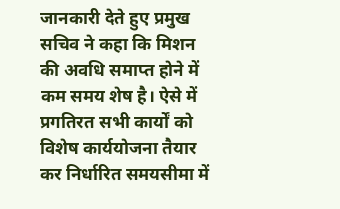जानकारी देते हुए प्रमुख सचिव ने कहा कि मिशन की अवधि समाप्त होने में कम समय शेष है। ऐसे में प्रगतिरत सभी कार्यों को विशेष कार्ययोजना तैयार कर निर्धारित समयसीमा में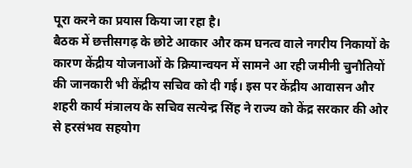पूरा करने का प्रयास किया जा रहा है।
बैठक में छत्तीसगढ़ के छोटे आकार और कम घनत्व वाले नगरीय निकायों के कारण केंद्रीय योजनाओं के क्रियान्वयन में सामने आ रही जमीनी चुनौतियों की जानकारी भी केंद्रीय सचिव को दी गई। इस पर केंद्रीय आवासन और शहरी कार्य मंत्रालय के सचिव सत्येन्द्र सिंह ने राज्य को केंद्र सरकार की ओर से हरसंभव सहयोग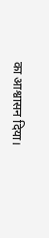का आश्वासन दिया।